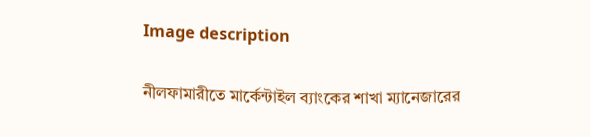Image description

নীলফামারীতে মার্কেন্টাইল ব্যাংকের শাখা ম্যানেজারের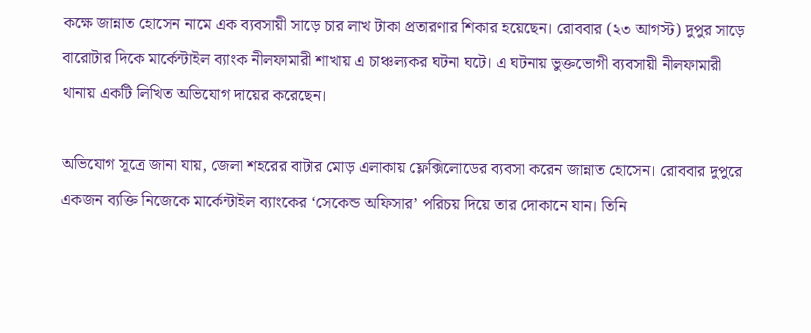কক্ষে জান্নাত হোসেন নামে এক ব্যবসায়ী সাড়ে চার লাখ টাকা প্রতারণার শিকার হয়েছেন। রোববার (২৩ আগস্ট) দুপুর সাড়ে বারোটার দিকে মার্কেন্টাইল ব্যাংক নীলফামারী শাখায় এ চাঞ্চল্যকর ঘটনা ঘটে। এ ঘটনায় ভুক্তভোগী ব্যবসায়ী নীলফামারী থানায় একটি লিখিত অভিযোগ দায়ের করেছেন।

অভিযোগ সূত্রে জানা যায়, জেলা শহরের বাটার মোড় এলাকায় ফ্লেক্সিলোডের ব্যবসা করেন জান্নাত হোসেন। রোববার দুপুরে একজন ব্যক্তি নিজেকে মার্কেন্টাইল ব্যাংকের ‘সেকেন্ড অফিসার’ পরিচয় দিয়ে তার দোকানে যান। তিনি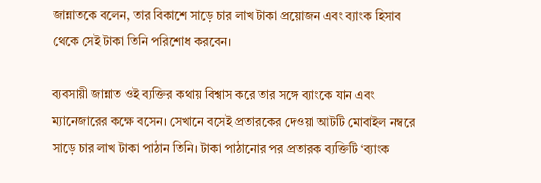জান্নাতকে বলেন, তার বিকাশে সাড়ে চার লাখ টাকা প্রয়োজন এবং ব্যাংক হিসাব থেকে সেই টাকা তিনি পরিশোধ করবেন।

ব্যবসায়ী জান্নাত ওই ব্যক্তির কথায় বিশ্বাস করে তার সঙ্গে ব্যাংকে যান এবং ম্যানেজারের কক্ষে বসেন। সেখানে বসেই প্রতারকের দেওয়া আটটি মোবাইল নম্বরে সাড়ে চার লাখ টাকা পাঠান তিনি। টাকা পাঠানোর পর প্রতারক ব্যক্তিটি ‘ব্যাংক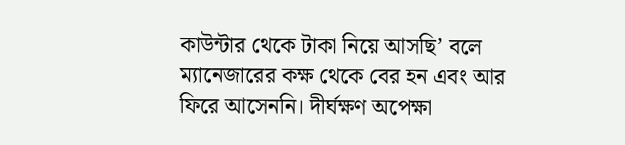কাউন্টার থেকে টাকা নিয়ে আসছি’ বলে ম্যানেজারের কক্ষ থেকে বের হন এবং আর ফিরে আসেননি। দীর্ঘক্ষণ অপেক্ষা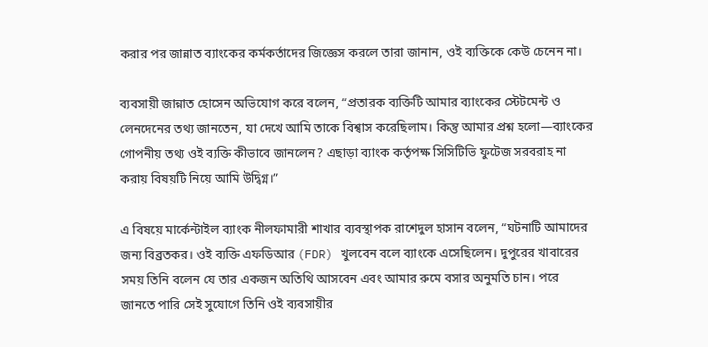করার পর জান্নাত ব্যাংকের কর্মকর্তাদের জিজ্ঞেস করলে তারা জানান, ওই ব্যক্তিকে কেউ চেনেন না।

ব্যবসায়ী জান্নাত হোসেন অভিযোগ করে বলেন, “প্রতারক ব্যক্তিটি আমার ব্যাংকের স্টেটমেন্ট ও লেনদেনের তথ্য জানতেন, যা দেখে আমি তাকে বিশ্বাস করেছিলাম। কিন্তু আমার প্রশ্ন হলো—ব্যাংকের গোপনীয় তথ্য ওই ব্যক্তি কীভাবে জানলেন? এছাড়া ব্যাংক কর্তৃপক্ষ সিসিটিভি ফুটেজ সরবরাহ না করায় বিষয়টি নিয়ে আমি উদ্বিগ্ন।”

এ বিষয়ে মার্কেন্টাইল ব্যাংক নীলফামারী শাখার ব্যবস্থাপক রাশেদুল হাসান বলেন, “ঘটনাটি আমাদের জন্য বিব্রতকর। ওই ব্যক্তি এফডিআর (FDR) খুলবেন বলে ব্যাংকে এসেছিলেন। দুপুরের খাবারের সময় তিনি বলেন যে তার একজন অতিথি আসবেন এবং আমার রুমে বসার অনুমতি চান। পরে জানতে পারি সেই সুযোগে তিনি ওই ব্যবসায়ীর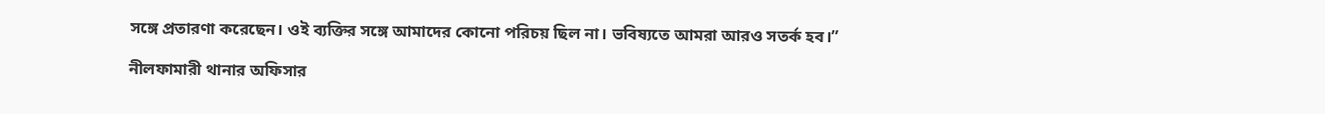সঙ্গে প্রতারণা করেছেন। ওই ব্যক্তির সঙ্গে আমাদের কোনো পরিচয় ছিল না। ভবিষ্যতে আমরা আরও সতর্ক হব।”

নীলফামারী থানার অফিসার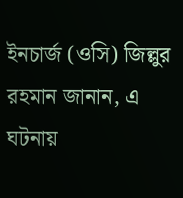ইনচার্জ (ওসি) জিল্লুর রহমান জানান, এ ঘটনায়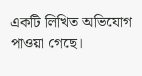একটি লিখিত অভিযোগ পাওয়া গেছে।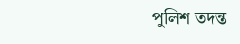পুলিশ তদন্ত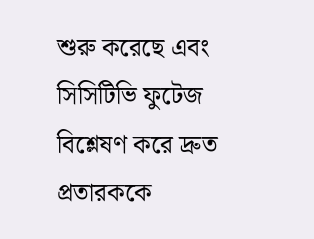শুরু করেছে এবং সিসিটিভি ফুটেজ বিশ্লেষণ করে দ্রুত প্রতারককে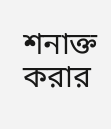শনাক্ত করার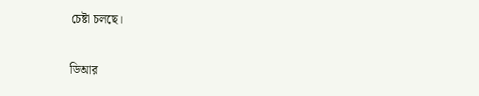চেষ্টা চলছে।

ডিআর